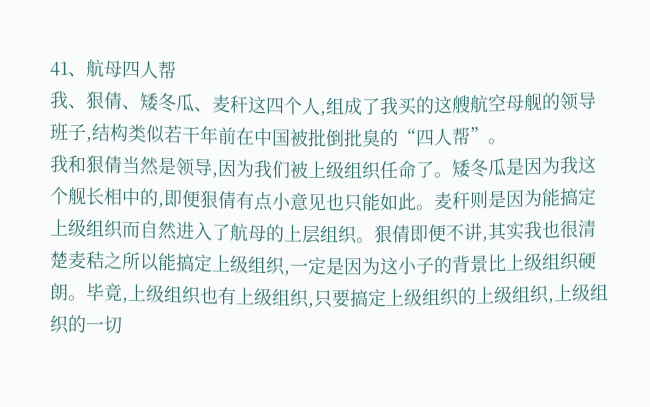41、航母四人帮
我、狠倩、矮冬瓜、麦秆这四个人,组成了我买的这艘航空母舰的领导班子,结构类似若干年前在中国被批倒批臭的“四人帮”。
我和狠倩当然是领导,因为我们被上级组织任命了。矮冬瓜是因为我这个舰长相中的,即便狠倩有点小意见也只能如此。麦秆则是因为能搞定上级组织而自然进入了航母的上层组织。狠倩即便不讲,其实我也很清楚麦秸之所以能搞定上级组织,一定是因为这小子的背景比上级组织硬朗。毕竟,上级组织也有上级组织,只要搞定上级组织的上级组织,上级组织的一切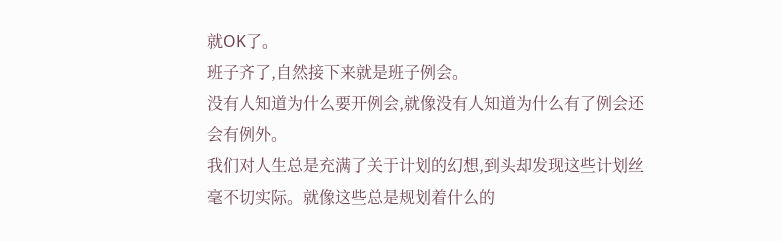就OK了。
班子齐了,自然接下来就是班子例会。
没有人知道为什么要开例会,就像没有人知道为什么有了例会还会有例外。
我们对人生总是充满了关于计划的幻想,到头却发现这些计划丝毫不切实际。就像这些总是规划着什么的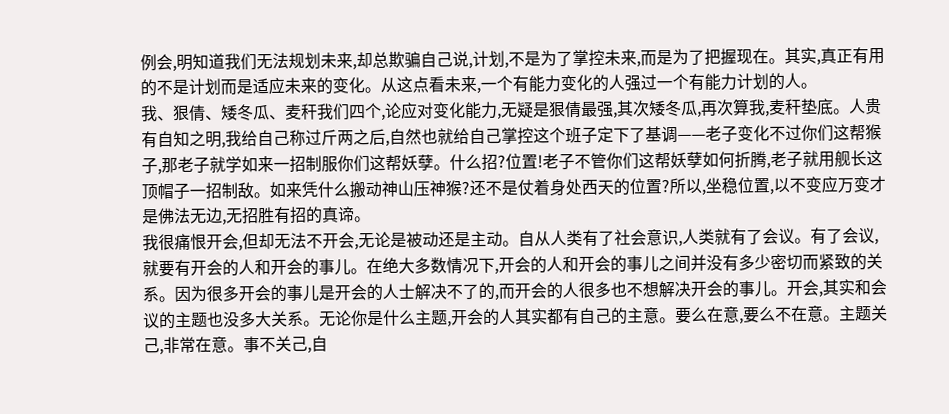例会,明知道我们无法规划未来,却总欺骗自己说,计划,不是为了掌控未来,而是为了把握现在。其实,真正有用的不是计划而是适应未来的变化。从这点看未来,一个有能力变化的人强过一个有能力计划的人。
我、狠倩、矮冬瓜、麦秆我们四个,论应对变化能力,无疑是狠倩最强,其次矮冬瓜,再次算我,麦秆垫底。人贵有自知之明,我给自己称过斤两之后,自然也就给自己掌控这个班子定下了基调——老子变化不过你们这帮猴子,那老子就学如来一招制服你们这帮妖孽。什么招?位置!老子不管你们这帮妖孽如何折腾,老子就用舰长这顶帽子一招制敌。如来凭什么搬动神山压神猴?还不是仗着身处西天的位置?所以,坐稳位置,以不变应万变才是佛法无边,无招胜有招的真谛。
我很痛恨开会,但却无法不开会,无论是被动还是主动。自从人类有了社会意识,人类就有了会议。有了会议,就要有开会的人和开会的事儿。在绝大多数情况下,开会的人和开会的事儿之间并没有多少密切而紧致的关系。因为很多开会的事儿是开会的人士解决不了的,而开会的人很多也不想解决开会的事儿。开会,其实和会议的主题也没多大关系。无论你是什么主题,开会的人其实都有自己的主意。要么在意,要么不在意。主题关己,非常在意。事不关己,自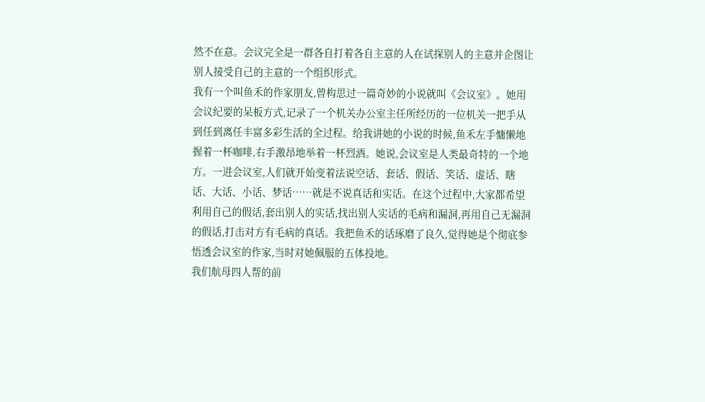然不在意。会议完全是一群各自打着各自主意的人在试探别人的主意并企图让别人接受自己的主意的一个组织形式。
我有一个叫鱼禾的作家朋友,曾构思过一篇奇妙的小说就叫《会议室》。她用会议纪要的呆板方式,记录了一个机关办公室主任所经历的一位机关一把手从到任到离任丰富多彩生活的全过程。给我讲她的小说的时候,鱼禾左手慵懒地握着一杯咖啡,右手激昂地举着一杯烈酒。她说,会议室是人类最奇特的一个地方。一进会议室,人们就开始变着法说空话、套话、假话、笑话、虚话、瞎话、大话、小话、梦话……就是不说真话和实话。在这个过程中,大家都希望利用自己的假话,套出别人的实话,找出别人实话的毛病和漏洞,再用自己无漏洞的假话,打击对方有毛病的真话。我把鱼禾的话琢磨了良久,觉得她是个彻底参悟透会议室的作家,当时对她佩服的五体投地。
我们航母四人帮的前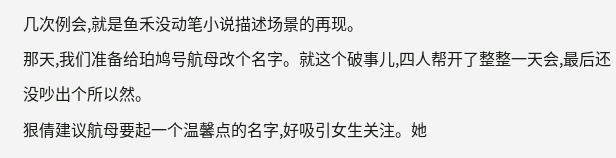几次例会,就是鱼禾没动笔小说描述场景的再现。
那天,我们准备给珀鸠号航母改个名字。就这个破事儿,四人帮开了整整一天会,最后还没吵出个所以然。
狠倩建议航母要起一个温馨点的名字,好吸引女生关注。她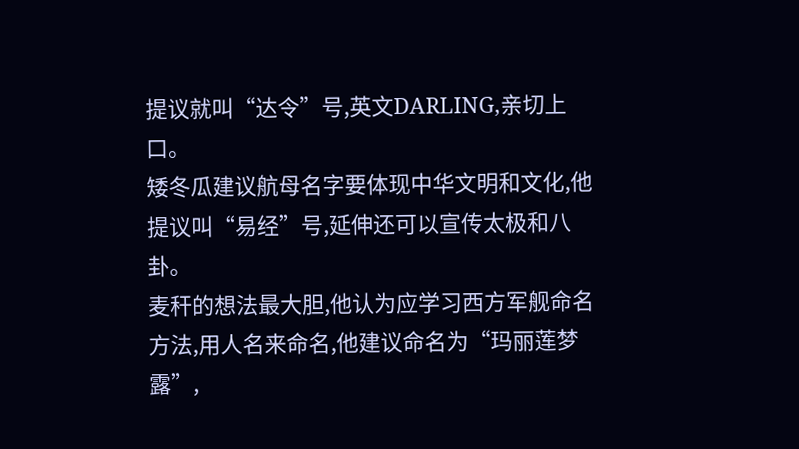提议就叫“达令”号,英文DARLING,亲切上口。
矮冬瓜建议航母名字要体现中华文明和文化,他提议叫“易经”号,延伸还可以宣传太极和八卦。
麦秆的想法最大胆,他认为应学习西方军舰命名方法,用人名来命名,他建议命名为“玛丽莲梦露”,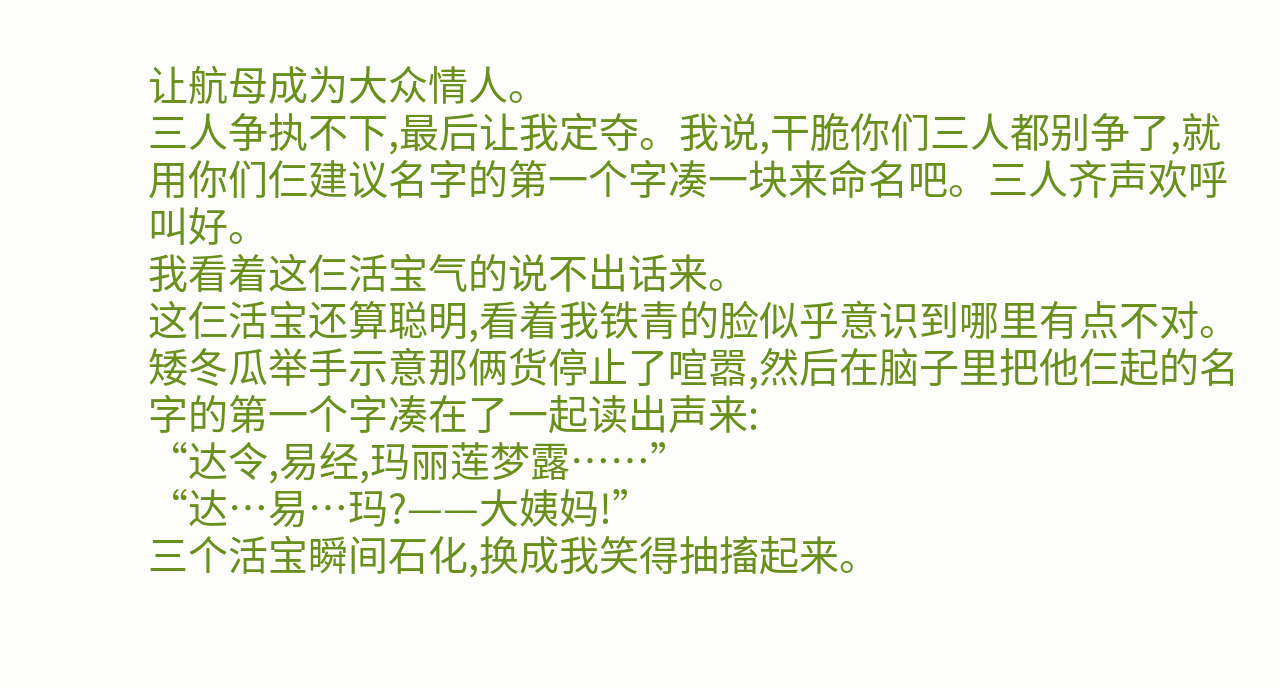让航母成为大众情人。
三人争执不下,最后让我定夺。我说,干脆你们三人都别争了,就用你们仨建议名字的第一个字凑一块来命名吧。三人齐声欢呼叫好。
我看着这仨活宝气的说不出话来。
这仨活宝还算聪明,看着我铁青的脸似乎意识到哪里有点不对。
矮冬瓜举手示意那俩货停止了喧嚣,然后在脑子里把他仨起的名字的第一个字凑在了一起读出声来:
“达令,易经,玛丽莲梦露……”
“达…易…玛?——大姨妈!”
三个活宝瞬间石化,换成我笑得抽搐起来。